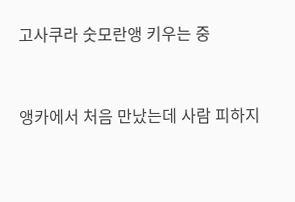고사쿠라 숫모란앵 키우는 중


앵카에서 처음 만났는데 사람 피하지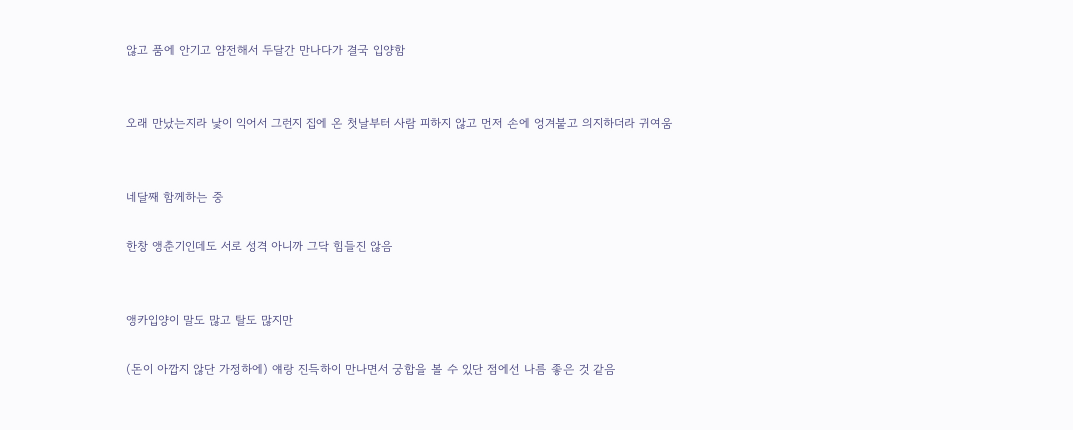않고 품에 안기고 얌전해서 두달간 만나다가 결국 입양함


오래 만났는지라 낯이 익어서 그런지 집에 온 첫날부터 사람 피하지 않고 먼저 손에 엉겨붙고 의지하더라 귀여움


네달째 함께하는 중

한창 앵춘기인데도 서로 성격 아니까 그닥 힘들진 않음


앵카입양이 말도 많고 탈도 많지만

(돈이 아깝지 않단 가정하에) 얘랑 진득하이 만나면서 궁합을 볼 수 있단 점에선 나름 좋은 것 같음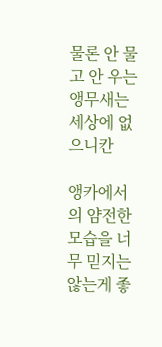물론 안 물고 안 우는 앵무새는 세상에 없으니칸

앵카에서의 얌전한 모습을 너무 믿지는 않는게 좋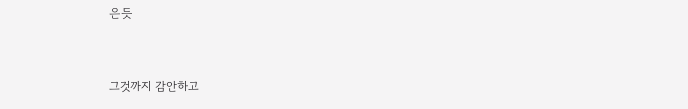은듯


그것까지 감안하고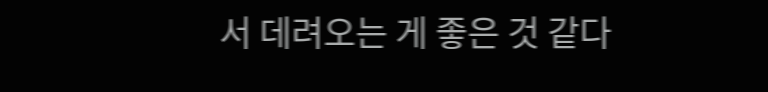서 데려오는 게 좋은 것 같다